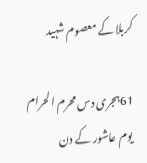کربلا کے معصوم شہید

61ہجری دس محرم الحرام  یوم عاشور کے دن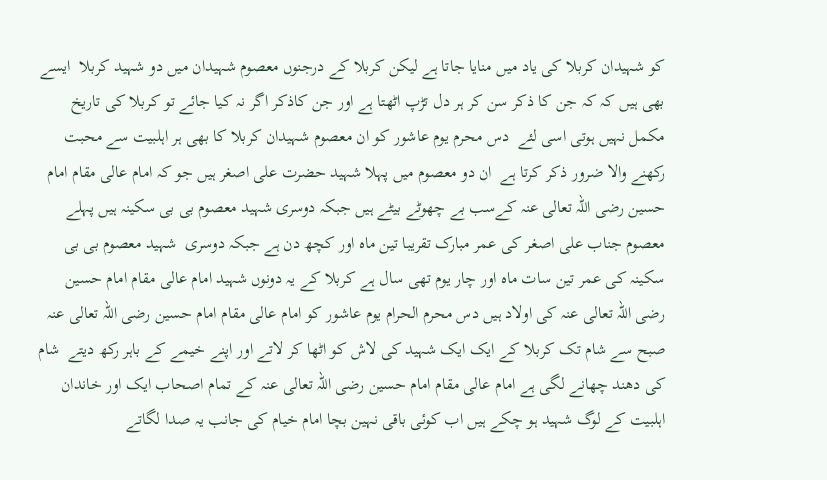کو شہیدان کربلا کی یاد میں منایا جاتا ہے لیکن کربلا کے درجنوں معصوم شہیدان میں دو شہید کربلا  ایسے بھی ہیں کہ کہ جن کا ذکر سن کر ہر دل تڑپ اٹھتا ہے اور جن کاذکر اگر نہ کیا جائے تو کربلا کی تاریخ مکمل نہیں ہوتی اسی لئے  دس محرم یوم عاشور کو ان معصوم شہیدان کربلا کا بھی ہر اہلبیت سے محبت رکھنے والا ضرور ذکر کرتا ہے  ان دو معصوم میں پہلا شہید حضرت علی اصغر ہیں جو کہ امام عالی مقام امام حسین رضی اللہ تعالی عنہ کےسب بے چھوٹے بیٹے ہیں جبکہ دوسری شہید معصوم بی بی سکینہ ہیں پہلے معصوم جناب علی اصغر کی عمر مبارک تقریبا تین ماہ اور کچھ دن ہے جبکہ دوسری  شہید معصوم بی بی سکینہ کی عمر تین سات ماہ اور چار یوم تھی سال ہے کربلا کے یہ دونوں شہید امام عالی مقام امام حسین رضی اللہ تعالی عنہ کی اولاد ہیں دس محرم الحرام یوم عاشور کو امام عالی مقام امام حسین رضی اللہ تعالی عنہ صبح سے شام تک کربلا کے ایک ایک شہید کی لاش کو اٹھا کر لاتے اور اپنے خیمے کے باہر رکھ دیتے  شام کی دھند چھانے لگی ہے امام عالی مقام امام حسین رضی اللہ تعالی عنہ کے تمام اصحاب ایک اور خاندان اہلبیت کے لوگ شہید ہو چکے ہیں اب کوئی باقی نہین بچا امام خیام کی جانب یہ صدا لگاتے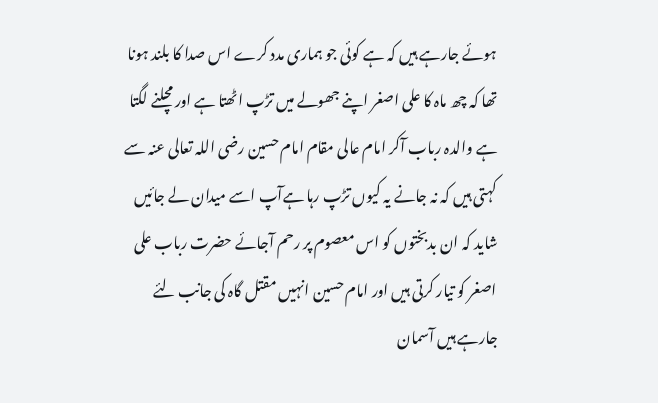ہوئے جارہے ہیں کہ ہے کوئی جو ہماری مدد کرے اس صدا کا بلند ہونا تھا کہ چھ ماہ کا علی اصغر اپنے جھولے میں تڑپ اٹھتا ہے اور مچلنے لگتا ہے والدہ رباب آکر امام عالی مقام امام حسین رضی اللہ تعالی عنہ سے کہتی ہیں کہ نہ جانے یہ کیوں تڑپ رہا ہےآپ اسے میدان لے جائیں شاید کہ ان بدبختوں کو اس معصوم پر رحم آجائے حضرت رباب علی اصغر کو تیار کرتی ہیں اور امام حسین انہیں مقتل گاہ کی جانب لئے جارہے ہیں آسمان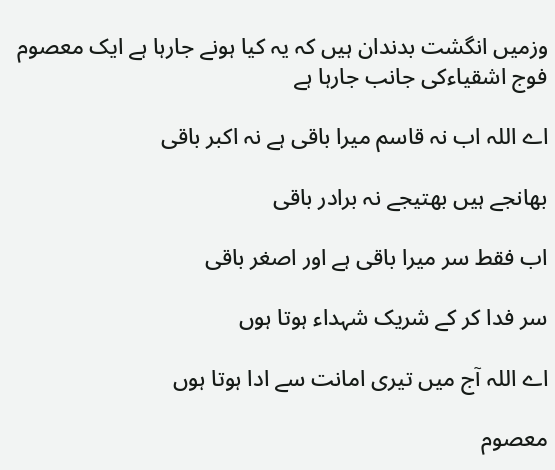وزمیں انگشت بدندان ہیں کہ یہ کیا ہونے جارہا ہے ایک معصوم  فوج اشقیاءکی جانب جارہا ہے

اے اللہ اب نہ قاسم میرا باقی ہے نہ اکبر باقی

بھانجے ہیں بھتیجے نہ برادر باقی

اب فقط سر میرا باقی ہے اور اصغر باقی

سر فدا کر کے شریک شہداء ہوتا ہوں

اے اللہ آج میں تیری امانت سے ادا ہوتا ہوں

معصوم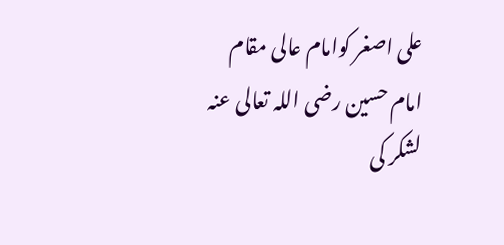علی اصغر کوامام عالی مقام امام حسین رضی اللہ تعالی عنہ لشکر کی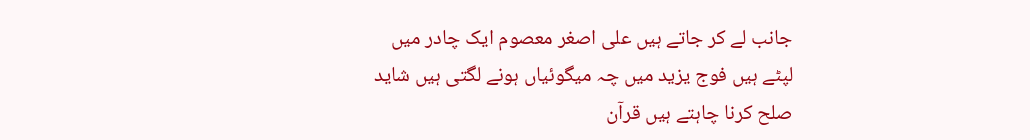جانب لے کر جاتے ہیں علی اصغر معصوم ایک چادر میں لپٹے ہیں فوج یزید میں چہ میگوئیاں ہونے لگتی ہیں شاید صلح کرنا چاہتے ہیں قرآن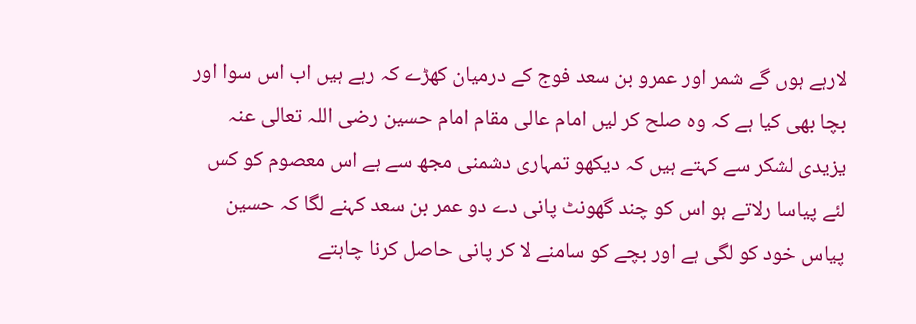لارہے ہوں گے شمر اور عمرو بن سعد فوج کے درمیان کھڑے کہ رہے ہیں اب اس سوا اور بچا بھی کیا ہے کہ وہ صلح کر لیں امام عالی مقام امام حسین رضی اللہ تعالی عنہ یزیدی لشکر سے کہتے ہیں کہ دیکھو تمہاری دشمنی مجھ سے ہے اس معصوم کو کس لئے پیاسا رلاتے ہو اس کو چند گھونٹ پانی دے دو عمر بن سعد کہنے لگا کہ حسین پیاس خود کو لگی ہے اور بچے کو سامنے لا کر پانی حاصل کرنا چاہتے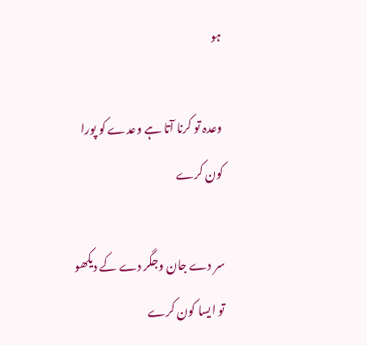ہو

وعدہ تو کرنا آتا ہے وعدے کو پورا کون کرے

سر دے جان وجگر دے کے دیکھو تو ایسا کون کرے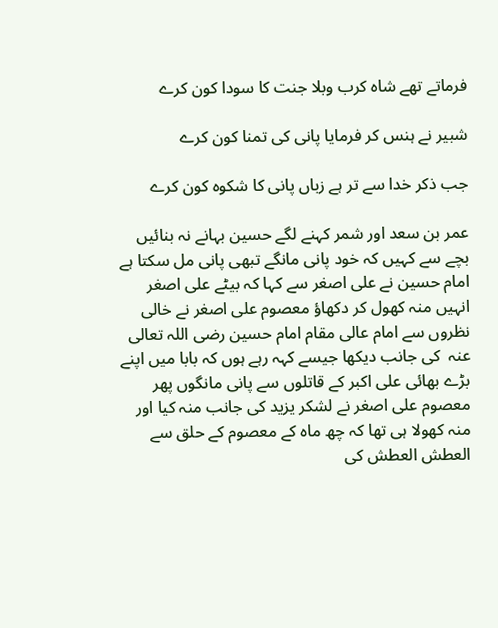فرماتے تھے شاہ کرب وبلا جنت کا سودا کون کرے

شبیر نے ہنس کر فرمایا پانی کی تمنا کون کرے

جب ذکر خدا سے تر ہے زباں پانی کا شکوہ کون کرے

عمر بن سعد اور شمر کہنے لگے حسین بہانے نہ بنائیں بچے سے کہیں کہ خود پانی مانگے تبھی پانی مل سکتا ہے  امام حسین نے علی اصغر سے کہا کہ بیٹے علی اصغر انہیں منہ کھول کر دکھاؤ معصوم علی اصغر نے خالی نظروں سے امام عالی مقام امام حسین رضی اللہ تعالی عنہ  کی جانب دیکھا جیسے کہہ رہے ہوں کہ بابا میں اپنے بڑے بھائی علی اکبر کے قاتلوں سے پانی مانگوں پھر معصوم علی اصغر نے لشکر یزید کی جانب منہ کیا اور منہ کھولا ہی تھا کہ چھ ماہ کے معصوم کے حلق سے العطش العطش کی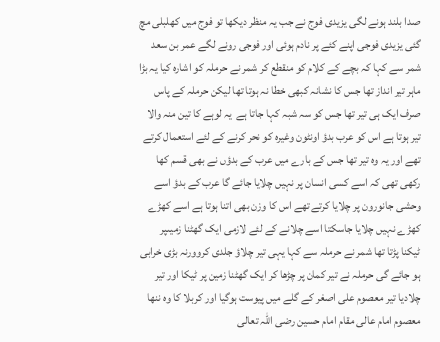صدا بلند ہونے لگی یزیدی فوج نے جب یہ منظر دیکھا تو فوج میں کھلبلی مچ گئی یزیدی فوجی اپنے کئے پر نادم ہوئی اور فوجی رونے لگے عمر بن سعد شمر سے کہا کہ بچے کے کلام کو منقطع کر شمر نے حرملہ کو اشارہ کیا یہ بڑا ماہر تیر انداز تھا جس کا نشانہ کبھی خطا نہ ہوتا تھا لیکن حرملہ کے پاس صرف ایک ہی تیر تھا جس کو سہ شبہ کہا جاتا ہے  یہ لوہے کا تین منہ والا تیر ہوتا ہے اس کو عرب بدؤ اونٹون وغیرہ کو نحر کرنے کے لئے استعمال کرتے تھے اور یہ وہ تیر تھا جس کے بارے میں عرب کے بدؤں نے بھی قسم کھا رکھی تھی کہ اسے کسی انسان پر نہیں چلایا جائے گا عرب کے بدؤ اسے وحشی جانورون پر چلایا کرتے تھے اس کا وزن بھی اتنا ہوتا ہے اسے کھڑے کھڑے نہیں چلایا جاسکتا اسے چلانے کے لئے لازمی ایک گھٹنا زمیںپر ٹیکنا پڑتا تھا شمر نے حرملہ سے کہا یہی تیر چلاؤ جلدی کروورنہ بڑی خرابی ہو جائے گی حرملہ نے تیر کمان پر چڑھا کر ایک گھٹنا زمین پر ٹیکا اور تیر چلادیا تیر معصوم علی اصغر کے گلے میں پیوست ہوگیا اور کربلا کا وہ ننھا معصوم امام عالی مقام امام حسین رضی اللہ تعالی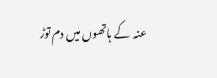عنہ  کے ہاتھوں میں دم توڑ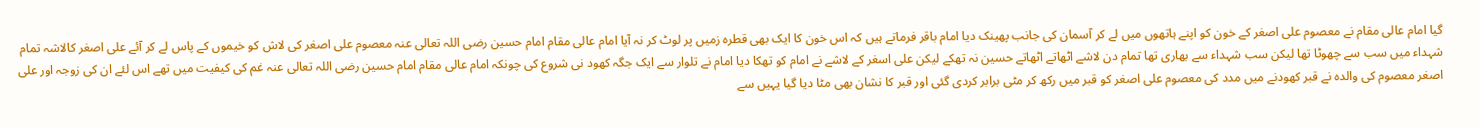گیا امام عالی مقام نے معصوم علی اصغر کے خون کو اپنے ہاتھوں میں لے کر آسمان کی جانب پھینک دیا امام باقر فرماتے ہیں کہ اس خون کا ایک بھی قطرہ زمیں پر لوٹ کر نہ آیا امام عالی مقام امام حسین رضی اللہ تعالی عنہ معصوم علی اصغر کی لاش کو خیموں کے پاس لے کر آئے علی اصغر کالاشہ تمام شہداء میں سب سے چھوٹا تھا لیکن سب شہداء سے بھاری تھا تمام دن لاشے اٹھاتے اٹھاتے حسین نہ تھکے لیکن علی اسغر کے لاشے نے امام کو تھکا دیا امام نے تلوار سے ایک جگہ کھود نی شروع کی چونکہ امام عالی مقام امام حسین رضی اللہ تعالی عنہ غم کی کیفیت میں تھے اس لئے ان کی زوجہ اور علی اصغر معصوم کی والدہ نے قبر کھودنے میں مدد کی معصوم علی اصغر کو قبر میں رکھ کر مٹی برابر کردی گئی اور قبر کا نشان بھی مٹا دیا گیا یہیں سے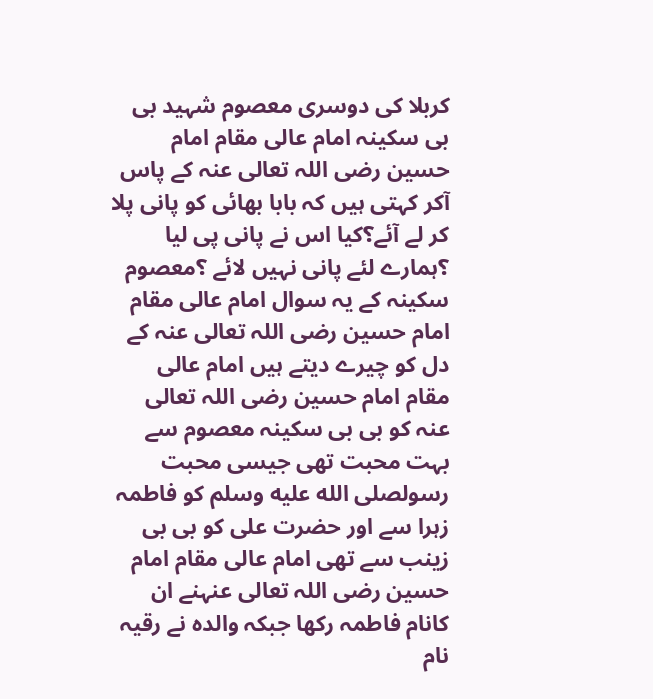کربلا کی دوسری معصوم شہید بی بی سکینہ امام عالی مقام امام حسین رضی اللہ تعالی عنہ کے پاس آکر کہتی ہیں کہ بابا بھائی کو پانی پلا کر لے آئے؟کیا اس نے پانی پی لیا ؟ہمارے لئے پانی نہیں لائے ؟معصوم سکینہ کے یہ سوال امام عالی مقام امام حسین رضی اللہ تعالی عنہ کے دل کو چیرے دیتے ہیں امام عالی مقام امام حسین رضی اللہ تعالی عنہ کو بی بی سکینہ معصوم سے بہت محبت تھی جیسی محبت رسولصلى الله عليه وسلم کو فاطمہ زہرا سے اور حضرت علی کو بی بی زینب سے تھی امام عالی مقام امام حسین رضی اللہ تعالی عنہنے ان کانام فاطمہ رکھا جبکہ والدہ نے رقیہ نام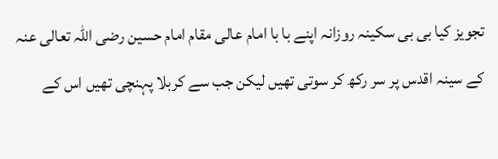تجویز کیا بی بی سکینہ روزانہ اپنے با با امام عالی مقام امام حسین رضی اللہ تعالی عنہ کے سینہ اقدس پر سر رکھ کر سوتی تھیں لیکن جب سے کربلا پہنچی تھیں اس کے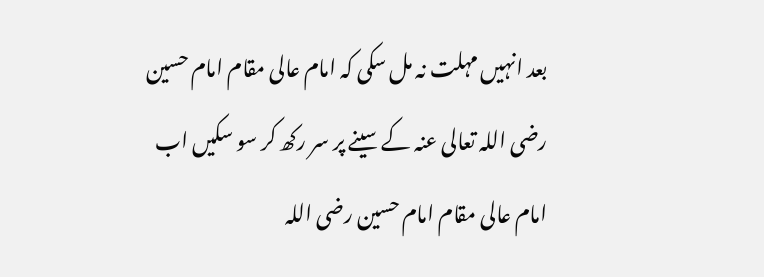بعد انہیں مہلت نہ مل سکی کہ امام عالی مقام امام حسین رضی اللہ تعالی عنہ کے سینے پر سر رکھ کر سو سکیں اب امام عالی مقام امام حسین رضی اللہ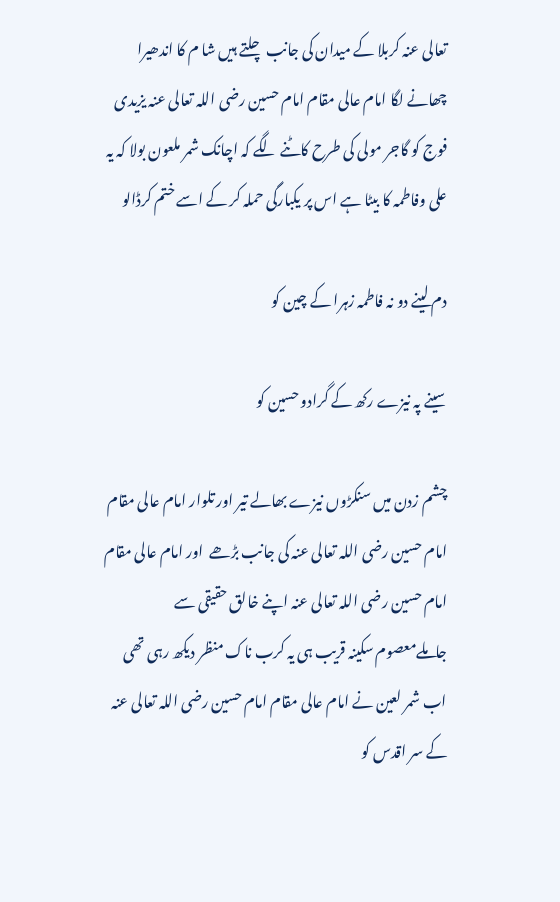تعالی عنہ کربلا کے میدان کی جانب چلتے ہیں شا م کا اندھیرا چھانے لگا امام عالی مقام امام حسین رضی اللہ تعالی عنہ یزیدی فوج کو گاجر مولی کی طرح کاٹنے لگے کہ اچانک شمر ملعون بولا کہ یہ علی وفاطمہ کا بیٹا ہے اس پر یکبارگی حملہ کر کے اسے ختم کرڈالو

دم لینے دو نہ فاطمہ زہرا کے چین کو

سینے پہ نیزے رکھ کے گرادو حسین کو

چشم زدن میں سنکڑوں نیزے بھالے تیر اور تلوار امام عالی مقام امام حسین رضی اللہ تعالی عنہ کی جانب بڑھے  اور امام عالی مقام امام حسین رضی اللہ تعالی عنہ اپنے خالق حقیقی سے جاملےمعصوم سکینہ قریب ہی یہ کرب ناک منظر دیکھ رہی تھی اب شمر لعین نے امام عالی مقام امام حسین رضی اللہ تعالی عنہ کے سر اقدس کو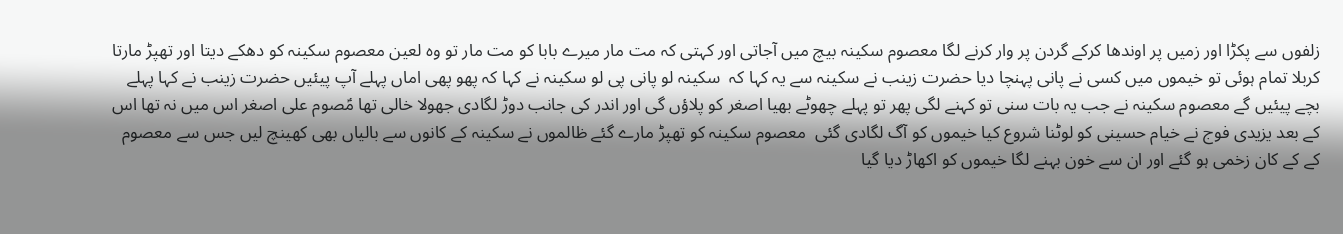زلفوں سے پکڑا اور زمیں پر اوندھا کرکے گردن پر وار کرنے لگا معصوم سکینہ بیچ میں آجاتی اور کہتی کہ مت مار میرے بابا کو مت مار تو وہ لعین معصوم سکینہ کو دھکے دیتا اور تھپڑ مارتا کربلا تمام ہوئی تو خیموں میں کسی نے پانی پہنچا دیا حضرت زینب نے سکینہ سے یہ کہا کہ  سکینہ لو پانی پی لو سکینہ نے کہا کہ پھو پھی اماں پہلے آپ پیئیں حضرت زینب نے کہا پہلے بچے پیئیں گے معصوم سکینہ نے جب یہ بات سنی تو کہنے لگی پھر تو پہلے چھوٹے بھیا اصغر کو پلاؤں گی اور اندر کی جانب دوڑ لگادی جھولا خالی تھا مؑصوم علی اصغر اس میں نہ تھا اس کے بعد یزیدی فوج نے خیام حسینی کو لوٹنا شروع کیا خیموں کو آگ لگادی گئی  معصوم سکینہ کو تھپڑ مارے گئے ظالموں نے سکینہ کے کانوں سے بالیاں بھی کھینچ لیں جس سے معصوم کے کے کان زخمی ہو گئے اور ان سے خون بہنے لگا خیموں کو اکھاڑ دیا گیا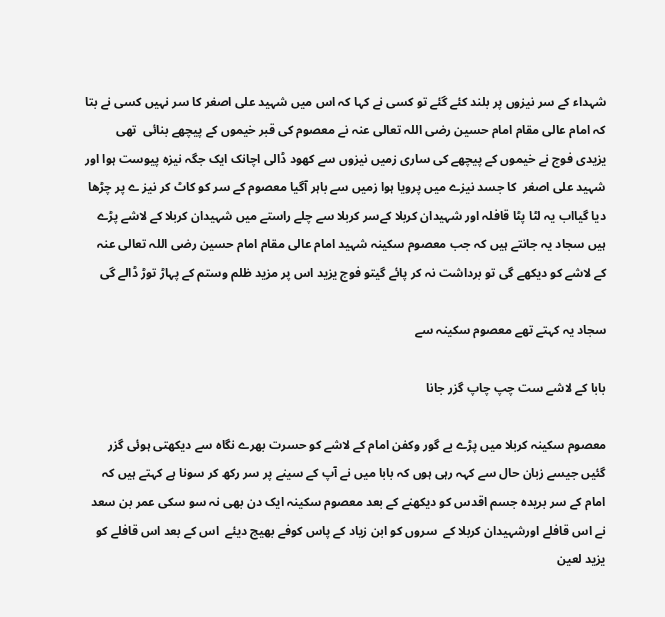شہداء کے سر نیزوں پر بلند کئے گئے تو کسی نے کہا کہ اس میں شہید علی اصغر کا سر نہیں کسی نے بتا کہ امام عالی مقام امام حسین رضی اللہ تعالی عنہ نے معصوم کی قبر خیموں کے پیچھے بنائی  تھی  یزیدی فوج نے خیموں کے پیچھے کی ساری زمیں نیزوں سے کھود ڈالی اچانک ایک جگہ نیزہ پیوست ہوا اور شہید علی اصغر  کا جسد نیزے میں پرویا ہوا زمیں سے باہر آگیا معصوم کے سر کو کاٹ کر نیز ے پر چڑھا دیا گیااب یہ لٹا پٹا قافلہ اور شہیدان کربلا کےسر کربلا سے چلے راستے میں شہیدان کربلا کے لاشے پڑے ہیں سجاد یہ جانتے ہیں کہ جب معصوم سکینہ شہید امام عالی مقام امام حسین رضی اللہ تعالی عنہ کے لاشے کو دیکھے گی تو برداشت نہ کر پائے گیتو فوج یزید اس پر مزید ظلم وستم کے پہاڑ توڑ ڈالے گی

سجاد یہ کہتے تھے معصوم سکینہ سے

بابا کے لاشے ست چپ چاپ گزر جانا

معصوم سکینہ کربلا میں پڑے بے گور وکفن امام کے لاشے کو حسرت بھرے نگاہ سے دیکھتی ہوئی گزر گئیں جیسے زبان حال سے کہہ رہی ہوں کہ بابا میں نے آپ کے سینے پر سر رکھ کر سونا ہے کہتے ہیں کہ امام کے سر بریدہ جسم اقدس کو دیکھنے کے بعد معصوم سکینہ ایک دن بھی نہ سو سکی عمر بن سعد نے اس قافلے اورشہیدان کربلا کے  سروں کو ابن زیاد کے پاس کوفے بھیج دیئے  اس کے بعد اس قافلے کو یزید لعین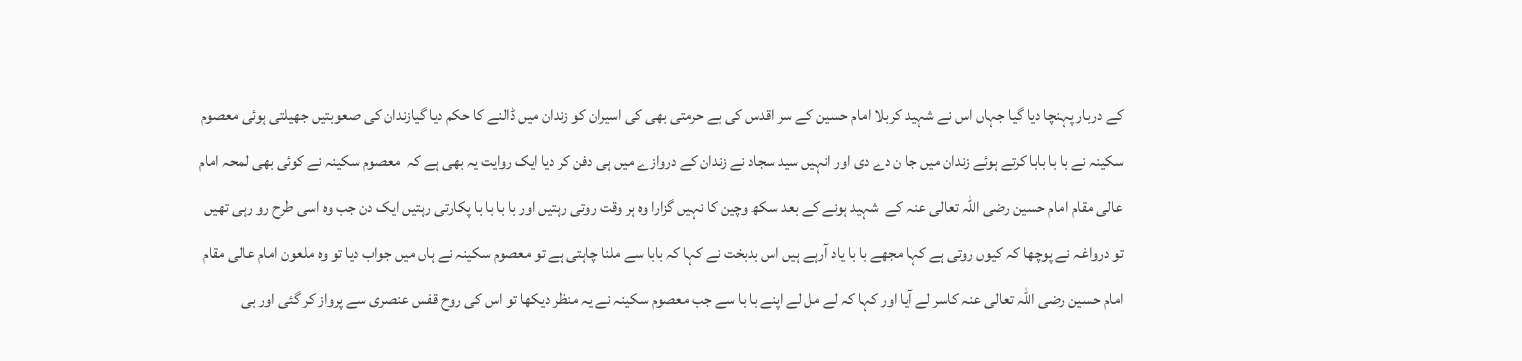کے دربار پہنچا دیا گیا جہاں اس نے شہید کربلا امام حسین کے سر اقدس کی بے حرمتی بھی کی اسیران کو زندان میں ڈالنے کا حکم دیا گیازندان کی صعوبتیں جھیلتی ہوئی معصوم سکینہ نے با با بابا کرتے ہوئے زندان میں جا ن دے دی اور انہیں سید سجاد نے زندان کے دروازے میں ہی دفن کر دیا ایک روایت یہ بھی ہے کہ  معصوم سکینہ نے کوئی بھی لمحہ امام عالی مقام امام حسین رضی اللہ تعالی عنہ کے  شہید ہونے کے بعد سکھ وچین کا نہیں گزارا وہ ہر وقت روتی رہتیں اور با با با با پکارتی رہتیں ایک دن جب وہ اسی طرح رو رہی تھیں تو درواغہ نے پوچھا کہ کیوں روتی ہے کہا مجھے با با یاد آرہے ہیں اس بدبخت نے کہا کہ بابا سے ملنا چاہتی ہے تو معصوم سکینہ نے ہاں میں جواب دیا تو وہ ملعون امام عالی مقام امام حسین رضی اللہ تعالی عنہ کاسر لے آیا اور کہا کہ لے مل لے اپنے با با سے جب معصوم سکینہ نے یہ منظر دیکھا تو اس کی روح قفس عنصری سے پرواز کر گئی اور بی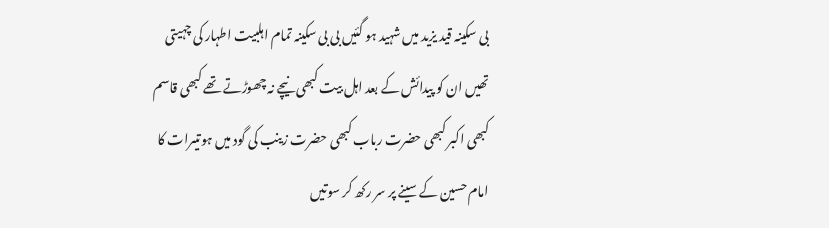بی سکینہ قید یزید میں شہید ہو گئیں بی بی سکینہ تمام اہلبیت اطہار کی چہیتی تھیں ان کو پیدائش کے بعد اہل بیت کبھی نیچے نہ چھوڑتے تھے کبھی قاسم کبھی اکبر کبھی حضرت رباب کبھی حضرت زینب کی گود میں ہوتیںرات کا امام حسین کے سینے پر سر رکھ کر سوتیں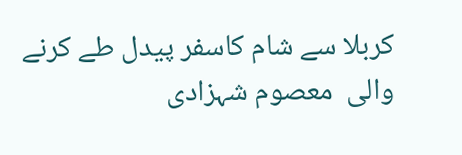کربلا سے شام کاسفر پیدل طے کرنے والی  معصوم شہزادی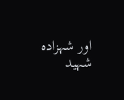اور شہزادہ شہید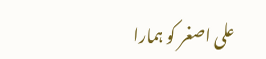علی اصغر کو ہمارا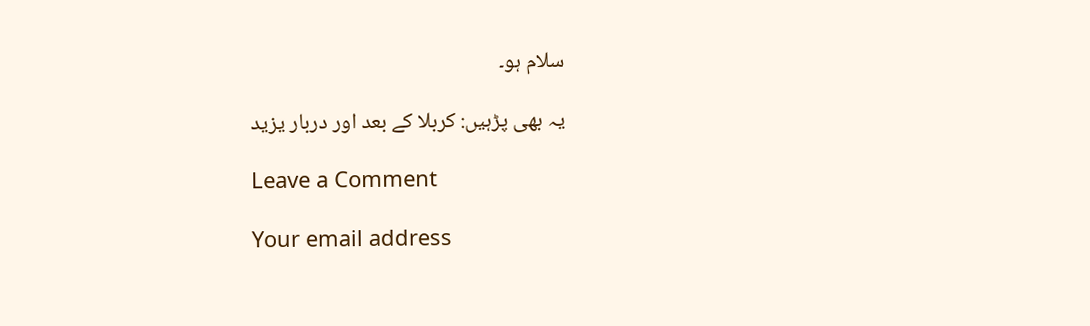سلام ہو۔

یہ بھی پڑہیں: کربلا کے بعد اور دربار یزید

Leave a Comment

Your email address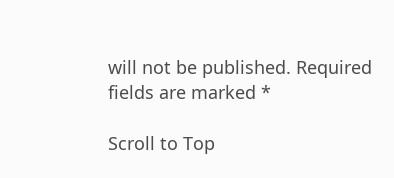will not be published. Required fields are marked *

Scroll to Top